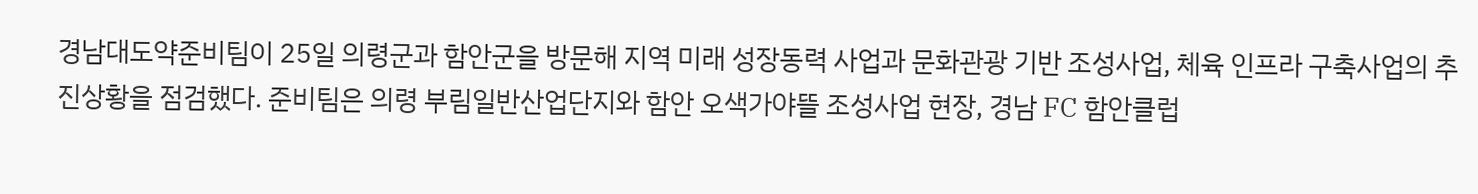경남대도약준비팀이 25일 의령군과 함안군을 방문해 지역 미래 성장동력 사업과 문화관광 기반 조성사업, 체육 인프라 구축사업의 추진상황을 점검했다. 준비팀은 의령 부림일반산업단지와 함안 오색가야뜰 조성사업 현장, 경남 FC 함안클럽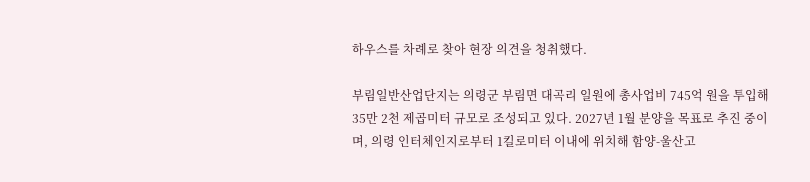하우스를 차례로 찾아 현장 의견을 청취했다.

부림일반산업단지는 의령군 부림면 대곡리 일원에 총사업비 745억 원을 투입해 35만 2천 제곱미터 규모로 조성되고 있다. 2027년 1월 분양을 목표로 추진 중이며, 의령 인터체인지로부터 1킬로미터 이내에 위치해 함양-울산고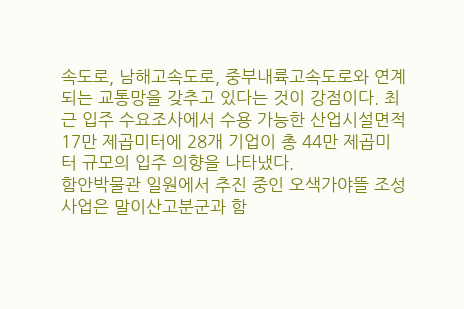속도로, 남해고속도로, 중부내륙고속도로와 연계되는 교통망을 갖추고 있다는 것이 강점이다. 최근 입주 수요조사에서 수용 가능한 산업시설면적 17만 제곱미터에 28개 기업이 총 44만 제곱미터 규모의 입주 의향을 나타냈다.
함안박물관 일원에서 추진 중인 오색가야뜰 조성사업은 말이산고분군과 함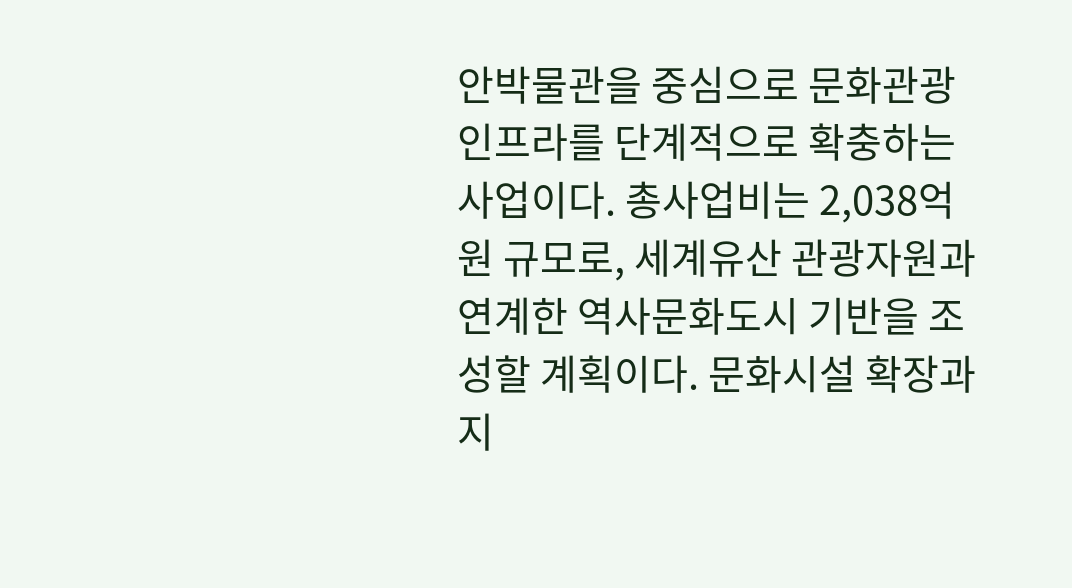안박물관을 중심으로 문화관광 인프라를 단계적으로 확충하는 사업이다. 총사업비는 2,038억 원 규모로, 세계유산 관광자원과 연계한 역사문화도시 기반을 조성할 계획이다. 문화시설 확장과 지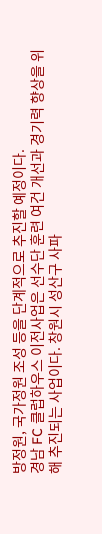방정원, 국가정원 조성 등을 단계적으로 추진할 예정이다.
경남 FC 클럽하우스 이전사업은 선수단 훈련 여건 개선과 경기력 향상을 위해 추진되는 사업이다. 창원시 성산구 사파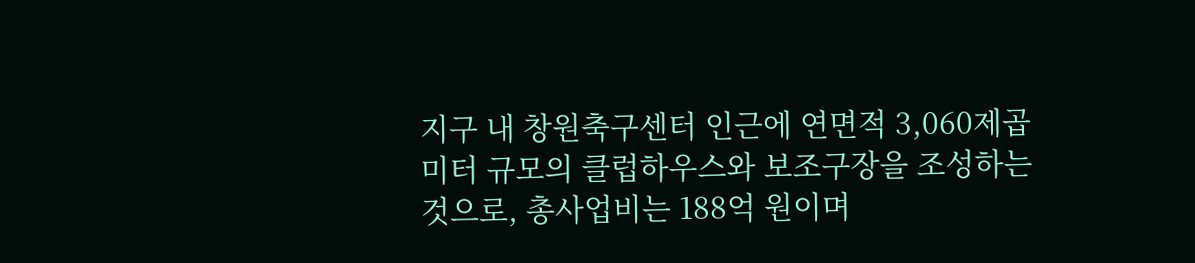지구 내 창원축구센터 인근에 연면적 3,060제곱미터 규모의 클럽하우스와 보조구장을 조성하는 것으로, 총사업비는 188억 원이며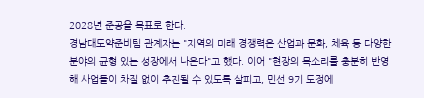2028년 준공을 목표로 한다.
경남대도약준비팀 관계자는 "지역의 미래 경쟁력은 산업과 문화, 체육 등 다양한 분야의 균형 있는 성장에서 나온다"고 했다. 이어 "현장의 목소리를 충분히 반영해 사업들이 차질 없이 추진될 수 있도록 살피고, 민선 9기 도정에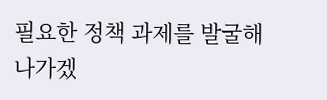필요한 정책 과제를 발굴해 나가겠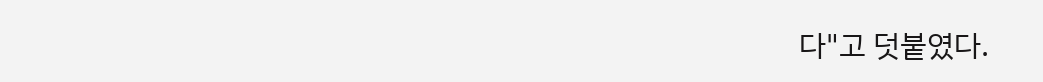다"고 덧붙였다.